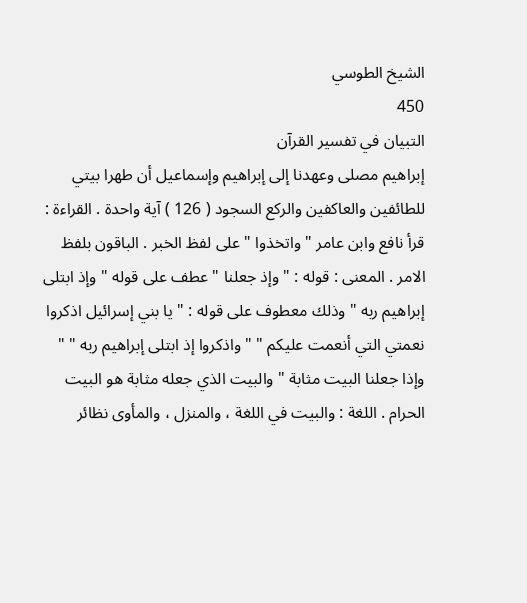الشيخ الطوسي
450
التبيان في تفسير القرآن
إبراهيم مصلى وعهدنا إلى إبراهيم وإسماعيل أن طهرا بيتي للطائفين والعاكفين والركع السجود ( 126 ) آية واحدة . القراءة : قرأ نافع وابن عامر " واتخذوا " على لفظ الخبر . الباقون بلفظ الامر . المعنى : قوله : " وإذ جعلنا " عطف على قوله " وإذ ابتلى إبراهيم ربه " وذلك معطوف على قوله : " يا بني إسرائيل اذكروا نعمتي التي أنعمت عليكم " " واذكروا إذ ابتلى إبراهيم ربه " " وإذا جعلنا البيت مثابة " والبيت الذي جعله مثابة هو البيت الحرام . اللغة : والبيت في اللغة ، والمنزل ، والمأوى نظائر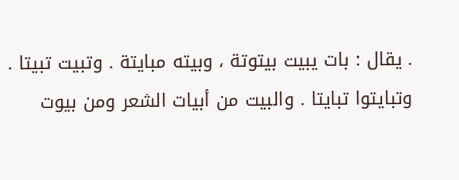. يقال : بات يبيت بيتوتة ، وبيته مبايتة . وتبيت تبيتا . وتبايتوا تبايتا . والبيت من أبيات الشعر ومن بيوت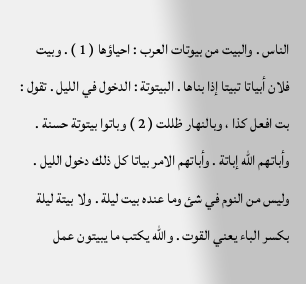الناس . والبيت من بيوتات العرب : احياؤها ( 1 ) . وبيت فلان أبياتا تبيتا إذا بناها . البيتوتة : الدخول في الليل . تقول : بت افعل كذا ، وبالنهار ظللت ( 2 ) وباتوا بيتوتة حسنة . وأباتهم الله إباتة . وأباتهم الامر بياتا كل ذلك دخول الليل . وليس من النوم في شئ وما عنده بيت ليلة . ولا بيتة ليلة بكسر الباء يعني القوت . والله يكتب ما يبيتون عمل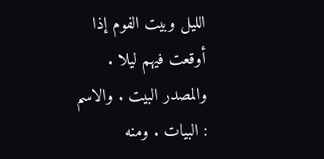الليل وبيت الفوم إذا أوقعت فيهم ليلا . والمصدر البيت . والاسم : البيات . ومنه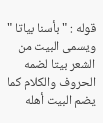قوله : " بأسنا بياتا " ويسمى البيت من الشعر بيتا لضمه الحروف والكلام كما يضم البيت أهله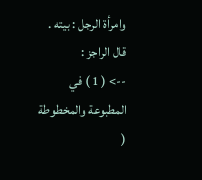وامرأة الرجل : بيته . قال الراجز :
--> ( 1 ) في المطبوعة والمخطوطة (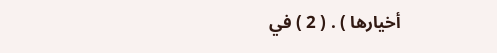أخيارها ) . ( 2 ) في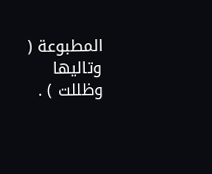المطبوعة ( وتاليها وظللت ) .